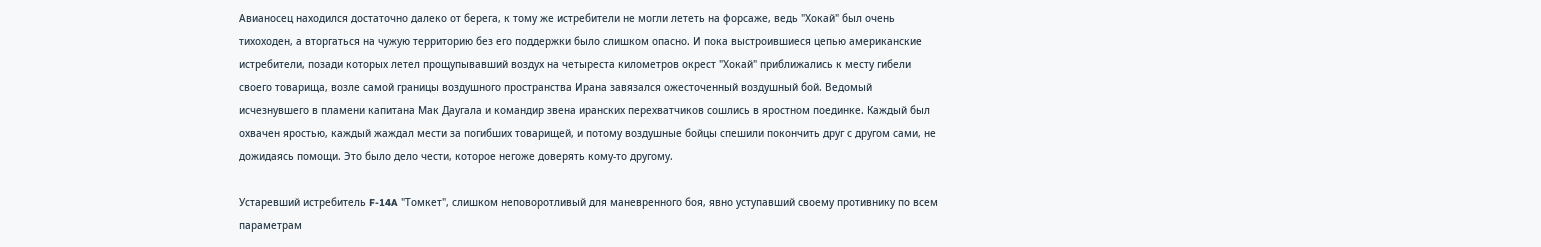Авианосец находился достаточно далеко от берега, к тому же истребители не могли лететь на форсаже, ведь "Хокай" был очень тихоходен, а вторгаться на чужую территорию без его поддержки было слишком опасно. И пока выстроившиеся цепью американские истребители, позади которых летел прощупывавший воздух на четыреста километров окрест "Хокай" приближались к месту гибели своего товарища, возле самой границы воздушного пространства Ирана завязался ожесточенный воздушный бой. Ведомый исчезнувшего в пламени капитана Мак Даугала и командир звена иранских перехватчиков сошлись в яростном поединке. Каждый был охвачен яростью, каждый жаждал мести за погибших товарищей, и потому воздушные бойцы спешили покончить друг с другом сами, не дожидаясь помощи. Это было дело чести, которое негоже доверять кому-то другому.

Устаревший истребитель F-14A "Томкет", слишком неповоротливый для маневренного боя, явно уступавший своему противнику по всем параметрам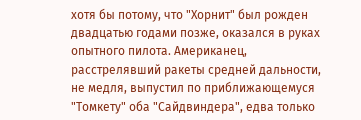хотя бы потому, что "Хорнит" был рожден двадцатью годами позже, оказался в руках опытного пилота. Американец, расстрелявший ракеты средней дальности, не медля, выпустил по приближающемуся "Томкету" оба "Сайдвиндера", едва только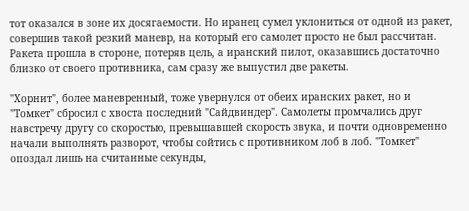тот оказался в зоне их досягаемости. Но иранец сумел уклониться от одной из ракет, совершив такой резкий маневр, на который его самолет просто не был рассчитан. Ракета прошла в стороне, потеряв цель, а иранский пилот, оказавшись достаточно близко от своего противника, сам сразу же выпустил две ракеты.

"Хорнит", более маневренный, тоже увернулся от обеих иранских ракет, но и "Томкет" сбросил с хвоста последний "Сайдвиндер". Самолеты промчались друг навстречу другу со скоростью, превышавшей скорость звука, и почти одновременно начали выполнять разворот, чтобы сойтись с противником лоб в лоб. "Томкет" опоздал лишь на считанные секунды,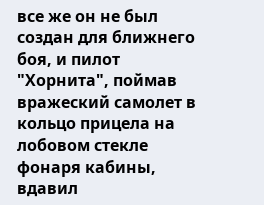все же он не был создан для ближнего боя, и пилот "Хорнита", поймав вражеский самолет в кольцо прицела на лобовом стекле фонаря кабины, вдавил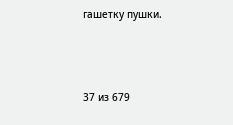гашетку пушки.



37 из 679